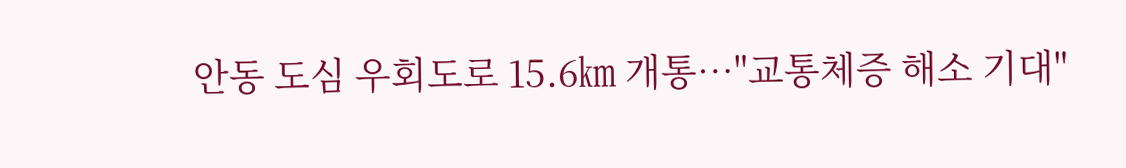안동 도심 우회도로 15.6㎞ 개통…"교통체증 해소 기대"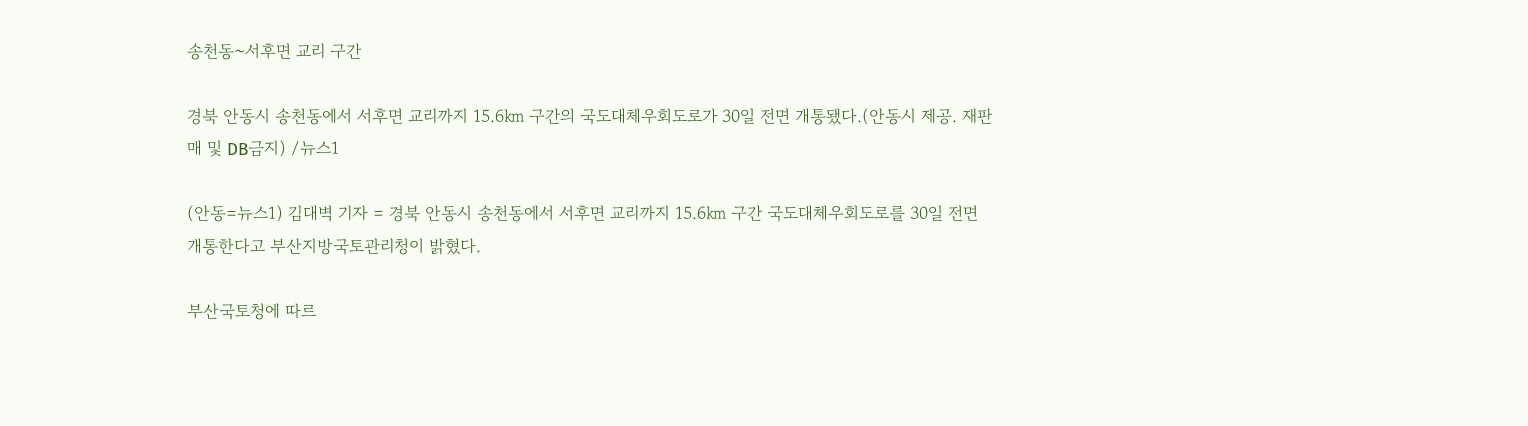송천동~서후면 교리 구간

경북 안동시 송천동에서 서후면 교리까지 15.6㎞ 구간의 국도대체우회도로가 30일 전면 개통됐다.(안동시 제공. 재판매 및 DB금지) /뉴스1

(안동=뉴스1) 김대벽 기자 = 경북 안동시 송천동에서 서후면 교리까지 15.6㎞ 구간 국도대체우회도로를 30일 전면 개통한다고 부산지방국토관리청이 밝혔다.

부산국토청에 따르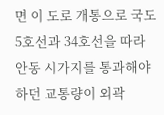면 이 도로 개통으로 국도 5호선과 34호선을 따라 안동 시가지를 통과해야 하던 교통량이 외곽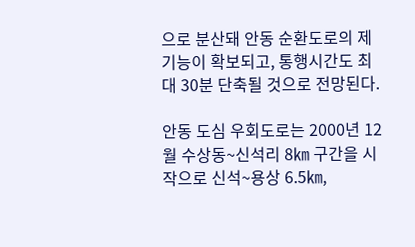으로 분산돼 안동 순환도로의 제 기능이 확보되고, 통행시간도 최대 30분 단축될 것으로 전망된다.

안동 도심 우회도로는 2000년 12월 수상동~신석리 8㎞ 구간을 시작으로 신석~용상 6.5㎞,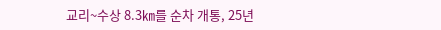교리~수상 8.3㎞를 순차 개통, 25년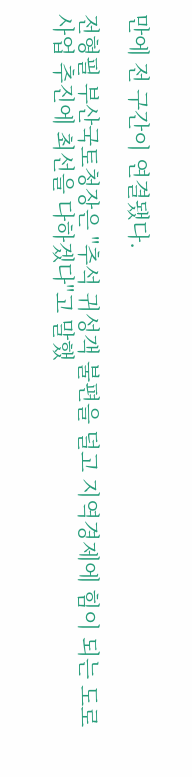만에 전 구간이 연결됐다.

전형필 부산국토청장은 "추석 귀성객 불편을 덜고 지역경제에 힘이 되는 도로 사업 추진에 최선을 다하겠다"고 말했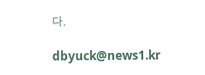다.

dbyuck@news1.kr